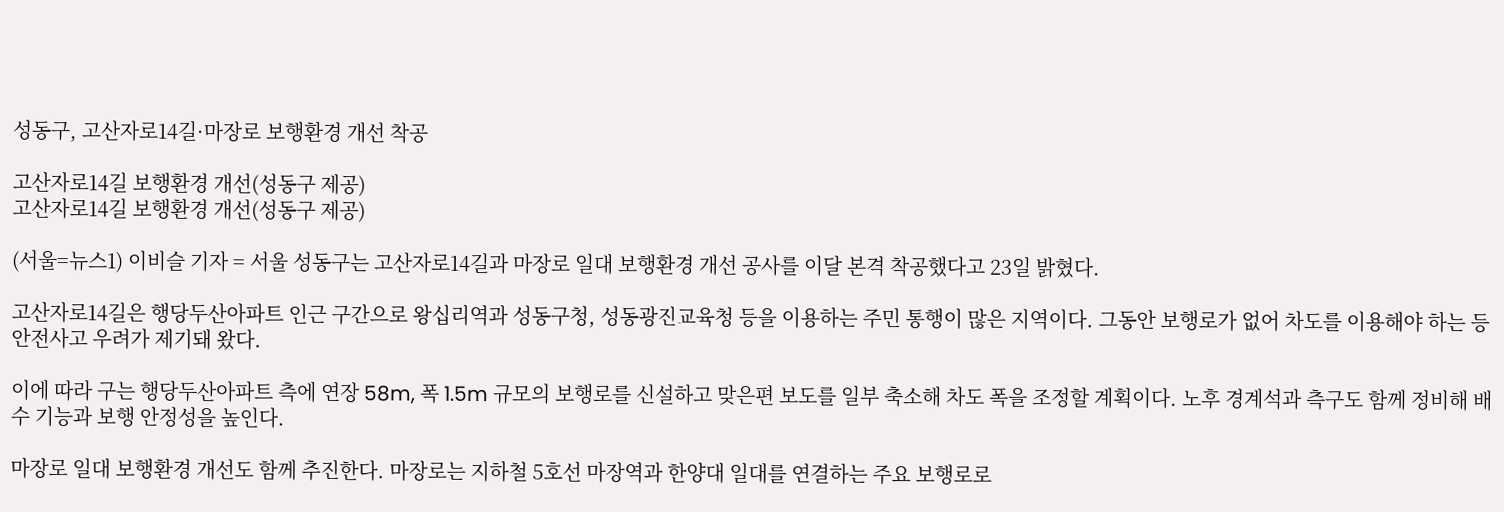성동구, 고산자로14길·마장로 보행환경 개선 착공

고산자로14길 보행환경 개선(성동구 제공)
고산자로14길 보행환경 개선(성동구 제공)

(서울=뉴스1) 이비슬 기자 = 서울 성동구는 고산자로14길과 마장로 일대 보행환경 개선 공사를 이달 본격 착공했다고 23일 밝혔다.

고산자로14길은 행당두산아파트 인근 구간으로 왕십리역과 성동구청, 성동광진교육청 등을 이용하는 주민 통행이 많은 지역이다. 그동안 보행로가 없어 차도를 이용해야 하는 등 안전사고 우려가 제기돼 왔다.

이에 따라 구는 행당두산아파트 측에 연장 58m, 폭 1.5m 규모의 보행로를 신설하고 맞은편 보도를 일부 축소해 차도 폭을 조정할 계획이다. 노후 경계석과 측구도 함께 정비해 배수 기능과 보행 안정성을 높인다.

마장로 일대 보행환경 개선도 함께 추진한다. 마장로는 지하철 5호선 마장역과 한양대 일대를 연결하는 주요 보행로로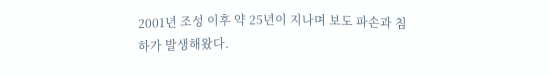2001년 조성 이후 약 25년이 지나며 보도 파손과 침하가 발생해왔다.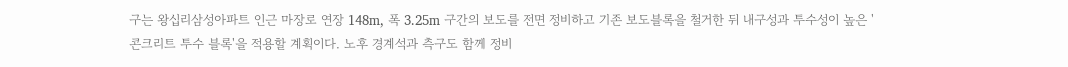구는 왕십리삼성아파트 인근 마장로 연장 148m, 폭 3.25m 구간의 보도를 전면 정비하고 기존 보도블록을 철거한 뒤 내구성과 투수성이 높은 '콘크리트 투수 블록'을 적용할 계획이다. 노후 경계석과 측구도 함께 정비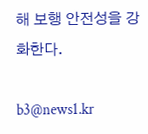해 보행 안전성을 강화한다.

b3@news1.kr